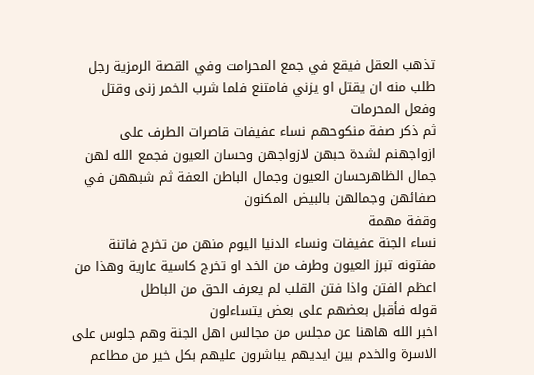تذهب العقل فيقع في جمع المحرامت وفي القصة الرمزية رجل طلب منه ان يقتل او يزني فامتنع فلما شرب الخمر زنى وقتل وفعل المحرمات
ثم ذكر صفة منكوحهم نساء عفيفات قاصرات الطرف على ازواجهنم لشدة حبهن لازواجهن وحسان العيون فجمع الله لهن جمال الظاهرحسان العيون وجمال الباطن العفة ثم شبههن في صفائهن وجمالهن بالبيض المكنون
وقفة مهمة
نساء الجنة عفيفات ونساء الدنيا اليوم منهن من تخرج فاتنة مفتونه تبرز العيون وطرف من الخد او تخرج كاسية عارية وهذا من اعظم الفتن واذا فتن القلب لم يعرف الحق من الباطل
قوله فأقبل بعضهم على بعض يتساءلون
اخبر الله هاهنا عن مجلس من مجالس اهل الجنة وهم جلوس على الاسرة والخدم بين ايديهم يباشرون عليهم بكل خير من مطاعم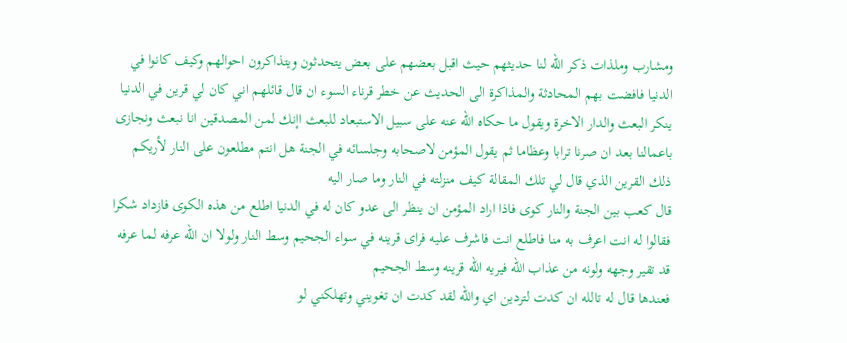ومشارب وملذات ذكر الله لنا حديثهم حيث اقبل بعضهم على بعض يتحدثون ويتذاكرون احوالهم وكيف كانوا في الدنيا فافضت بهم المحادثة والمذاكرة الى الحديث عن خطر قرناء السوء ان قال قائلهم اني كان لي قرين في الدنيا ينكر البعث والدار الاخرة ويقول ما حكاه الله عنه على سبيل الاستبعاد للبعث اإنك لمن المصدقين انا نبعث ونجازى باعمالنا بعد ان صرنا ترابا وعظاما ثم يقول المؤمن لاصحابه وجلسائه في الجنة هل انتم مطلعون على النار لأريكم ذلك القرين الذي قال لي تلك المقالة كيف منزلته في النار وما صار اليه
قال كعب بين الجنة والنار كوى فاذا اراد المؤمن ان ينظر الى عدو كان له في الدنيا اطلع من هذه الكوى فازداد شكرا
فقالوا له انت اعرف به منا فاطلع انت فاشرف عليه فراى قرينه في سواء الجحيم وسط النار ولولا ان الله عرفه لما عرفه قد تقير وجهه ولونه من عذاب الله فيريه الله قرينه وسط الجحيم
فعندها قال له تالله ان كدت لتردين اي والله لقد كدت ان تغويني وتهلكني لو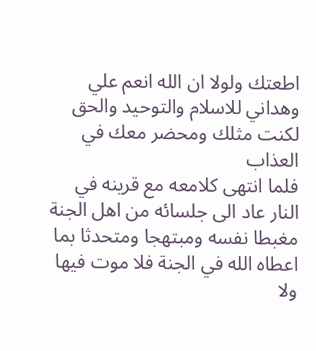اطعتك ولولا ان الله انعم علي وهداني للاسلام والتوحيد والحق لكنت مثلك ومحضر معك في العذاب
فلما انتهى كلامعه مع قرينه في النار عاد الى جلسائه من اهل الجنة مغبطا نفسه ومبتهجا ومتحدثا بما اعطاه الله في الجنة فلا موت فيها ولا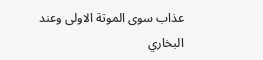عذاب سوى الموتة الاولى وعند البخاري